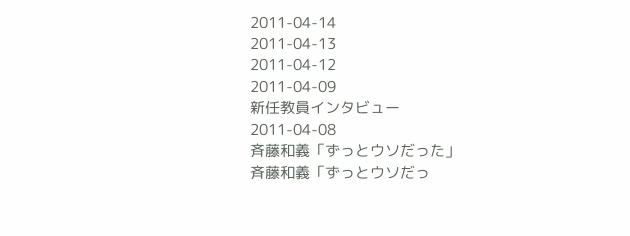2011-04-14
2011-04-13
2011-04-12
2011-04-09
新任教員インタビュー
2011-04-08
斉藤和義「ずっとウソだった」
斉藤和義「ずっとウソだっ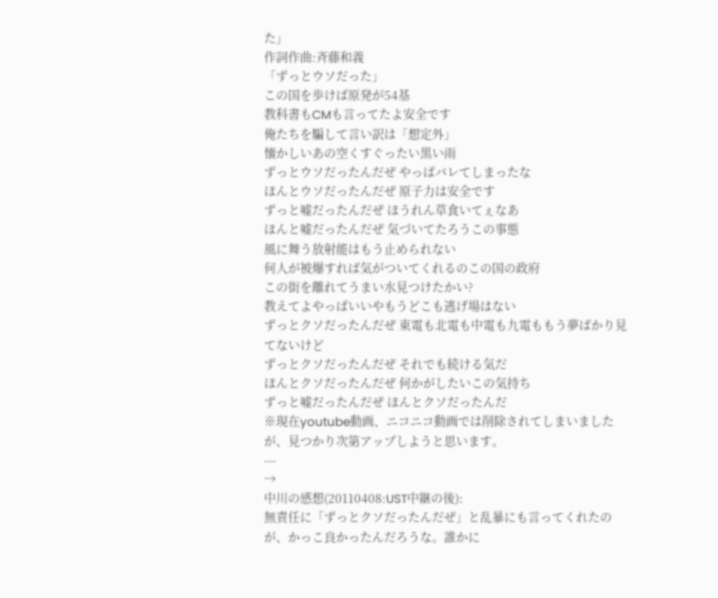た」
作詞作曲:斉藤和義
「ずっとウソだった」
この国を歩けば原発が54基
教科書もCMも言ってたよ安全です
俺たちを騙して言い訳は「想定外」
懐かしいあの空くすぐったい黒い雨
ずっとウソだったんだぜ やっぱバレてしまったな
ほんとウソだったんだぜ 原子力は安全です
ずっと嘘だったんだぜ ほうれん草食いてぇなあ
ほんと嘘だったんだぜ 気づいてたろうこの事態
風に舞う放射能はもう止められない
何人が被爆すれば気がついてくれるのこの国の政府
この街を離れてうまい水見つけたかい?
教えてよやっぱいいやもうどこも逃げ場はない
ずっとクソだったんだぜ 東電も北電も中電も九電ももう夢ばかり見てないけど
ずっとクソだったんだぜ それでも続ける気だ
ほんとクソだったんだぜ 何かがしたいこの気持ち
ずっと嘘だったんだぜ ほんとクソだったんだ
※現在youtube動画、ニコニコ動画では削除されてしまいましたが、見つかり次第アップしようと思います。
---
→
中川の感想(20110408:UST中継の後):
無責任に「ずっとクソだったんだぜ」と乱暴にも言ってくれたのが、かっこ良かったんだろうな。誰かに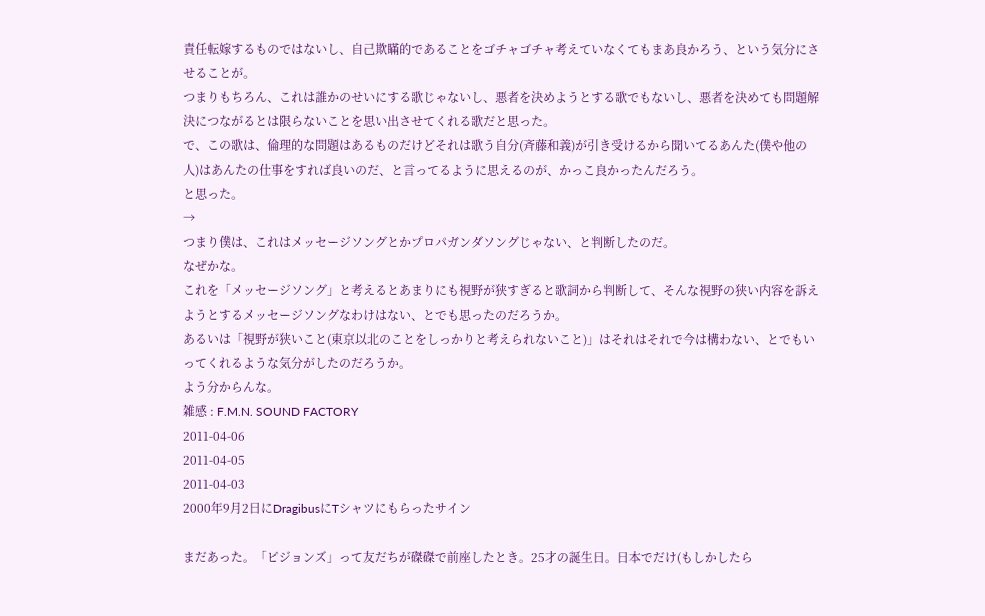責任転嫁するものではないし、自己欺瞞的であることをゴチャゴチャ考えていなくてもまあ良かろう、という気分にさせることが。
つまりもちろん、これは誰かのせいにする歌じゃないし、悪者を決めようとする歌でもないし、悪者を決めても問題解決につながるとは限らないことを思い出させてくれる歌だと思った。
で、この歌は、倫理的な問題はあるものだけどそれは歌う自分(斉藤和義)が引き受けるから聞いてるあんた(僕や他の人)はあんたの仕事をすれば良いのだ、と言ってるように思えるのが、かっこ良かったんだろう。
と思った。
→
つまり僕は、これはメッセージソングとかプロパガンダソングじゃない、と判断したのだ。
なぜかな。
これを「メッセージソング」と考えるとあまりにも視野が狭すぎると歌詞から判断して、そんな視野の狭い内容を訴えようとするメッセージソングなわけはない、とでも思ったのだろうか。
あるいは「視野が狭いこと(東京以北のことをしっかりと考えられないこと)」はそれはそれで今は構わない、とでもいってくれるような気分がしたのだろうか。
よう分からんな。
雑感 : F.M.N. SOUND FACTORY
2011-04-06
2011-04-05
2011-04-03
2000年9月2日にDragibusにTシャツにもらったサイン

まだあった。「ピジョンズ」って友だちが磔磔で前座したとき。25才の誕生日。日本でだけ(もしかしたら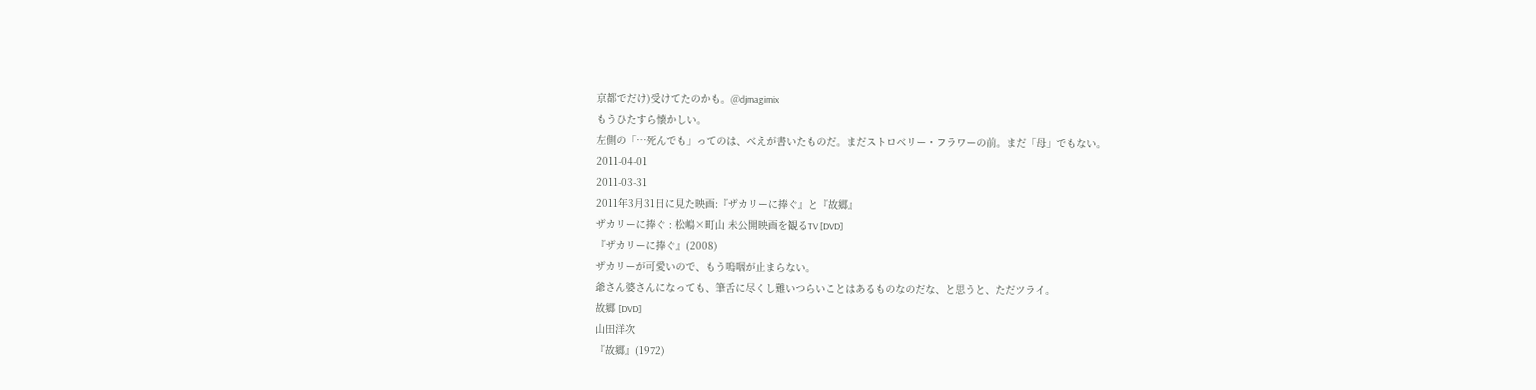京都でだけ)受けてたのかも。@djmagimix
もうひたすら懐かしい。
左側の「…死んでも」ってのは、べえが書いたものだ。まだストロベリー・フラワーの前。まだ「母」でもない。
2011-04-01
2011-03-31
2011年3月31日に見た映画:『ザカリーに捧ぐ』と『故郷』
ザカリーに捧ぐ : 松嶋×町山 未公開映画を観るTV [DVD]
『ザカリーに捧ぐ』(2008)
ザカリーが可愛いので、もう嗚咽が止まらない。
爺さん婆さんになっても、筆舌に尽くし難いつらいことはあるものなのだな、と思うと、ただツライ。
故郷 [DVD]
山田洋次
『故郷』(1972)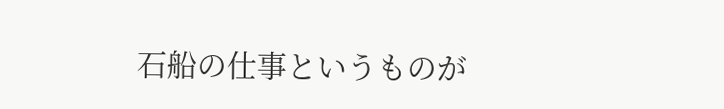石船の仕事というものが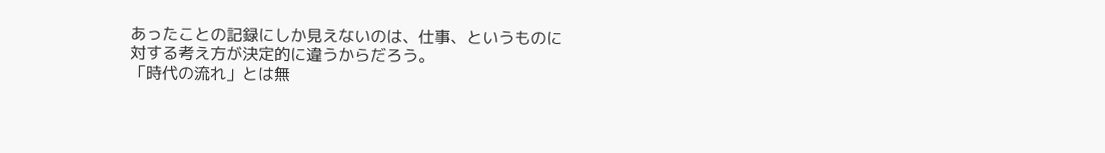あったことの記録にしか見えないのは、仕事、というものに対する考え方が決定的に違うからだろう。
「時代の流れ」とは無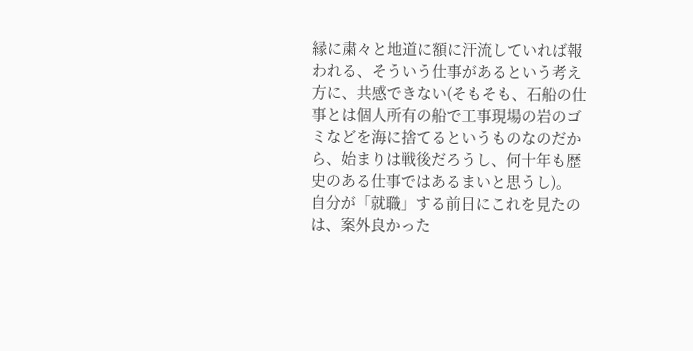縁に粛々と地道に額に汗流していれば報われる、そういう仕事があるという考え方に、共感できない(そもそも、石船の仕事とは個人所有の船で工事現場の岩のゴミなどを海に捨てるというものなのだから、始まりは戦後だろうし、何十年も歴史のある仕事ではあるまいと思うし)。
自分が「就職」する前日にこれを見たのは、案外良かった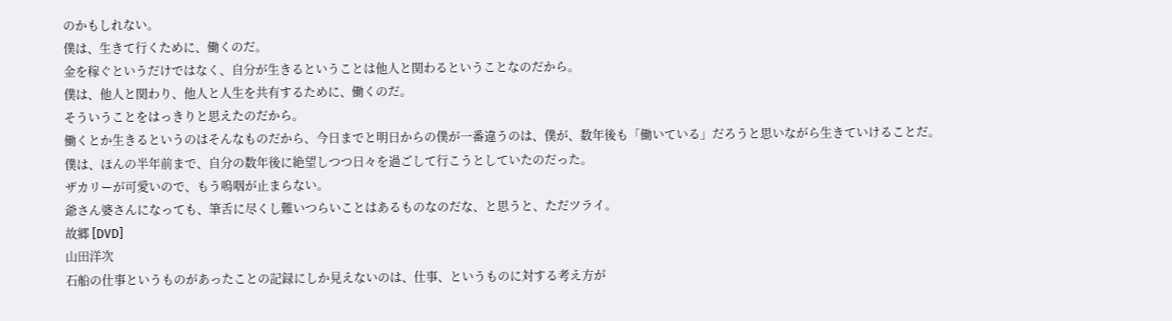のかもしれない。
僕は、生きて行くために、働くのだ。
金を稼ぐというだけではなく、自分が生きるということは他人と関わるということなのだから。
僕は、他人と関わり、他人と人生を共有するために、働くのだ。
そういうことをはっきりと思えたのだから。
働くとか生きるというのはそんなものだから、今日までと明日からの僕が一番違うのは、僕が、数年後も「働いている」だろうと思いながら生きていけることだ。
僕は、ほんの半年前まで、自分の数年後に絶望しつつ日々を過ごして行こうとしていたのだった。
ザカリーが可愛いので、もう嗚咽が止まらない。
爺さん婆さんになっても、筆舌に尽くし難いつらいことはあるものなのだな、と思うと、ただツライ。
故郷 [DVD]
山田洋次
石船の仕事というものがあったことの記録にしか見えないのは、仕事、というものに対する考え方が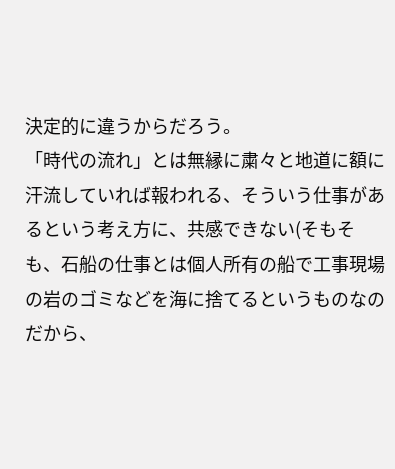決定的に違うからだろう。
「時代の流れ」とは無縁に粛々と地道に額に汗流していれば報われる、そういう仕事があるという考え方に、共感できない(そもそも、石船の仕事とは個人所有の船で工事現場の岩のゴミなどを海に捨てるというものなのだから、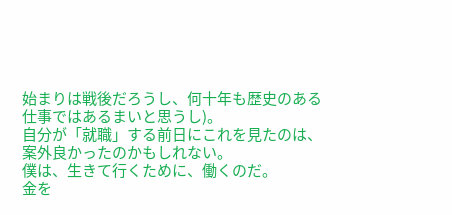始まりは戦後だろうし、何十年も歴史のある仕事ではあるまいと思うし)。
自分が「就職」する前日にこれを見たのは、案外良かったのかもしれない。
僕は、生きて行くために、働くのだ。
金を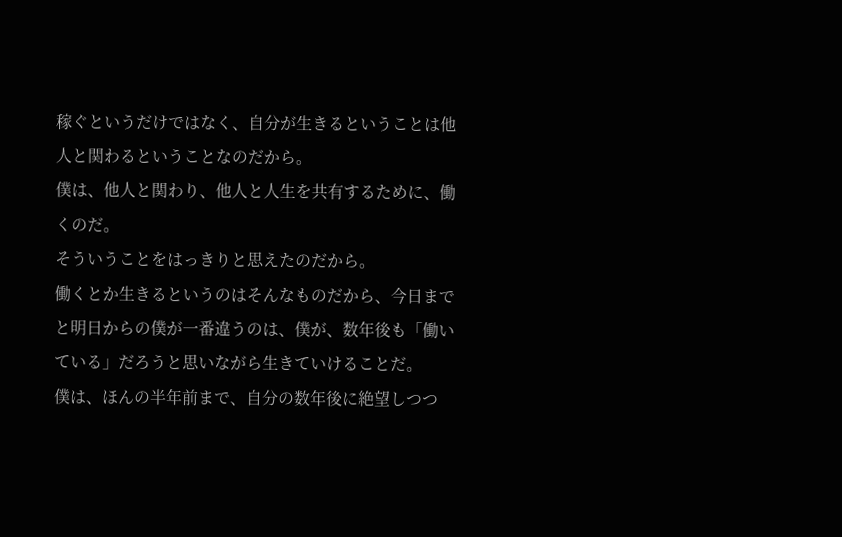稼ぐというだけではなく、自分が生きるということは他人と関わるということなのだから。
僕は、他人と関わり、他人と人生を共有するために、働くのだ。
そういうことをはっきりと思えたのだから。
働くとか生きるというのはそんなものだから、今日までと明日からの僕が一番違うのは、僕が、数年後も「働いている」だろうと思いながら生きていけることだ。
僕は、ほんの半年前まで、自分の数年後に絶望しつつ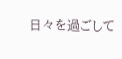日々を過ごして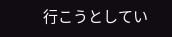行こうとしてい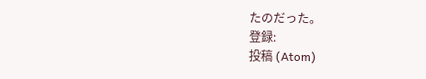たのだった。
登録:
投稿 (Atom)